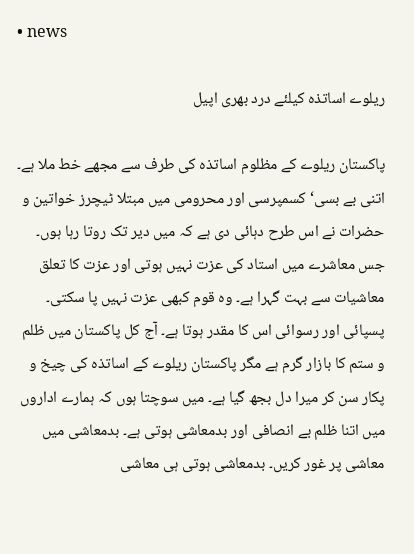• news

ریلوے اساتذہ کیلئے درد بھری اپیل

پاکستان ریلوے کے مظلوم اساتذہ کی طرف سے مجھے خط ملا ہے۔ اتنی بے بسی‘ کسمپرسی اور محرومی میں مبتلا ٹیچرز خواتین و حضرات نے اس طرح دہائی دی ہے کہ میں دیر تک روتا رہا ہوں۔ جس معاشرے میں استاد کی عزت نہیں ہوتی اور عزت کا تعلق معاشیات سے بہت گہرا ہے۔ وہ قوم کبھی عزت نہیں پا سکتی۔ پسپائی اور رسوائی اس کا مقدر ہوتا ہے۔ آج کل پاکستان میں ظلم و ستم کا بازار گرم ہے مگر پاکستان ریلوے کے اساتذہ کی چیخ و پکار سن کر میرا دل بجھ گیا ہے۔ میں سوچتا ہوں کہ ہمارے اداروں میں اتنا ظلم بے انصافی اور بدمعاشی ہوتی ہے۔ بدمعاشی میں معاشی پر غور کریں۔ بدمعاشی ہوتی ہی معاشی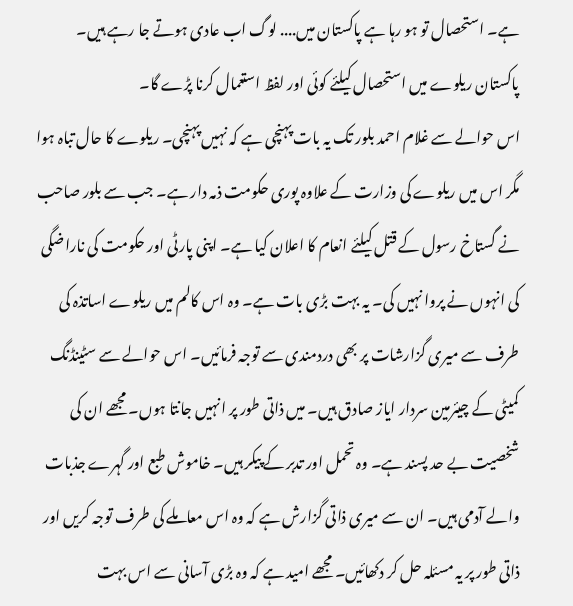ہے۔ استحصال تو ہو رہا ہے پاکستان میں.... لوگ اب عادی ہوتے جا رہے ہیں۔ پاکستان ریلوے میں استحصال کیلئے کوئی اور لفظ استعمال کرنا پڑے گا۔
اس حوالے سے غلام احمد بلور تک یہ بات پہنچی ہے کہ نہیں پہنچی۔ ریلوے کا حال تباہ ہوا مگر اس میں ریلوے کی وزارت کے علاوہ پوری حکومت ذمہ دار ہے۔ جب سے بلور صاحب نے گستاخ رسول کے قتل کیلئے انعام کا اعلان کیا ہے۔ اپنی پارٹی اور حکومت کی ناراضگی کی انہوں نے پروا نہیں کی۔ یہ بہت بڑی بات ہے۔ وہ اس کالم میں ریلوے اساتذہ کی طرف سے میری گزارشات پر بھی دردمندی سے توجہ فرمائیں۔ اس حوالے سے سٹینڈنگ کمیٹی کے چیئرمین سردار ایاز صادق ہیں۔ میں ذاتی طور پر انہیں جانتا ہوں۔ مجھے ان کی شخصیت بے حد پسند ہے۔ وہ تحمل اور تدبر کے پیکر ہیں۔ خاموش طبع اور گہرے جذبات والے آدمی ہیں۔ ان سے میری ذاتی گزارش ہے کہ وہ اس معاملے کی طرف توجہ کریں اور ذاتی طور پر یہ مسئلہ حل کر دکھائیں۔ مجھے امید ہے کہ وہ بڑی آسانی سے اس بہت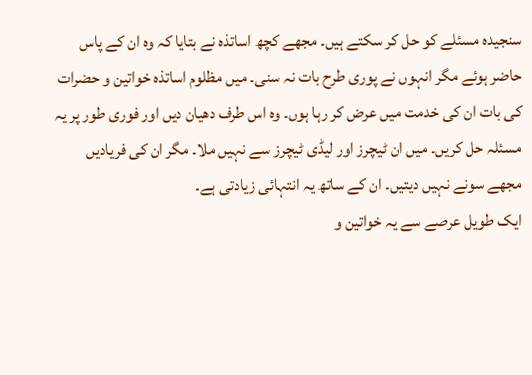سنجیدہ مسئلے کو حل کر سکتے ہیں۔ مجھے کچھ اساتذہ نے بتایا کہ وہ ان کے پاس حاضر ہوئے مگر انہوں نے پوری طرح بات نہ سنی۔ میں مظلوم اساتذہ خواتین و حضرات کی بات ان کی خدمت میں عرض کر رہا ہوں۔ وہ اس طرف دھیان دیں اور فوری طور پر یہ مسئلہ حل کریں۔ میں ان ٹیچرز اور لیڈی ٹیچرز سے نہیں ملا۔ مگر ان کی فریادیں مجھے سونے نہیں دیتیں۔ ان کے ساتھ یہ انتہائی زیادتی ہے۔
ایک طویل عرصے سے یہ خواتین و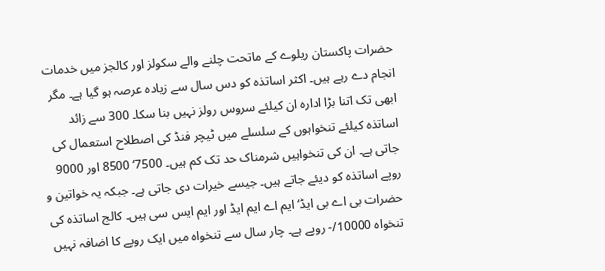حضرات پاکستان ریلوے کے ماتحت چلنے والے سکولز اور کالجز میں خدمات انجام دے رہے ہیں۔ اکثر اساتذہ کو دس سال سے زیادہ عرصہ ہو گیا ہے۔ مگر ابھی تک اتنا بڑا ادارہ ان کیلئے سروس رولز نہیں بنا سکا۔ 300 سے زائد اساتذہ کیلئے تنخواہوں کے سلسلے میں ٹیچر فنڈ کی اصطلاح استعمال کی جاتی ہے۔ ان کی تنخواہیں شرمناک حد تک کم ہیں۔ 7500‘ 8500 اور 9000 روپے اساتذہ کو دیئے جاتے ہیں۔ جیسے خیرات دی جاتی ہے۔ جبکہ یہ خواتین و حضرات بی اے بی ایڈ‘ ایم اے ایم ایڈ اور ایم ایس سی ہیں۔ کالج اساتذہ کی تنخواہ 10000/- روپے ہے۔ چار سال سے تنخواہ میں ایک روپے کا اضافہ نہیں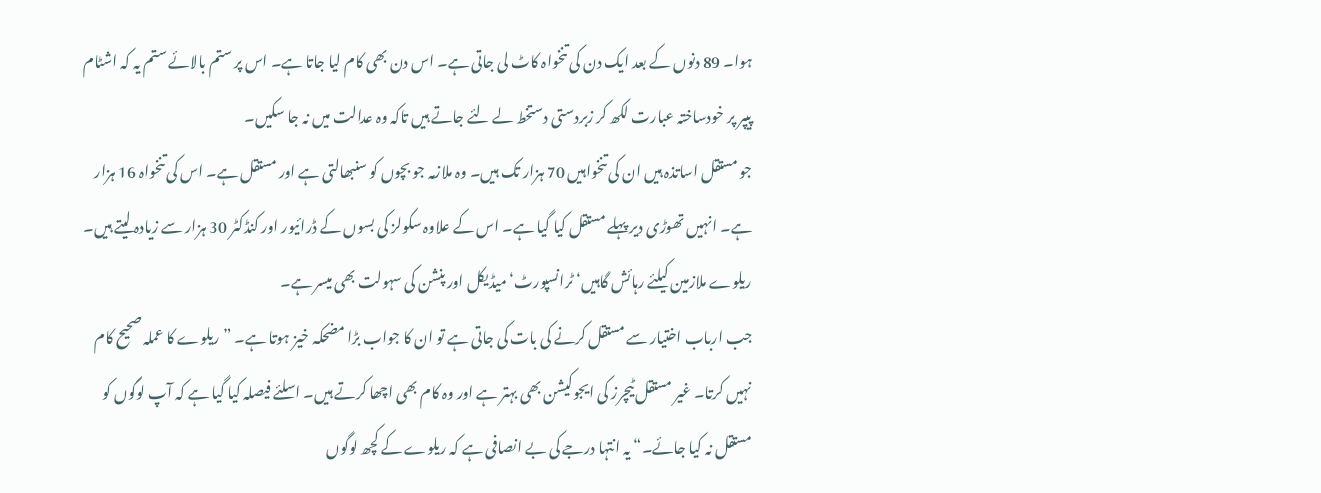ہوا۔ 89 دنوں کے بعد ایک دن کی تنخواہ کاٹ لی جاتی ہے۔ اس دن بھی کام لیا جاتا ہے۔ اس پر ستم بالائے ستم یہ کہ اشٹام پیپر پر خودساختہ عبارت لکھ کر زبردستی دستخط لے لئے جاتے ہیں تاکہ وہ عدالت میں نہ جا سکیں۔
جو مستقل اساتذہ ہیں ان کی تنخواہیں 70 ہزار تک ہیں۔ وہ ملازمہ جو بچوں کو سنبھالتی ہے اور مستقل ہے۔ اس کی تنخواہ 16 ہزار ہے۔ انہیں تھوڑی دیر پہلے مستقل کیا گیا ہے۔ اس کے علاوہ سکولز کی بسوں کے ڈرائیور اور کنڈکٹر 30 ہزار سے زیادہ لیتے ہیں۔ ریلوے ملازمین کیلئے رہائش گاہیں‘ ٹرانسپورٹ‘ میڈیکل اور پنشن کی سہولت بھی میسر ہے۔
جب ارباب اختیار سے مستقل کرنے کی بات کی جاتی ہے تو ان کا جواب بڑا مضحکہ خیز ہوتا ہے۔ ”ریلوے کا عملہ صحیح کام نہیں کرتا۔ غیر مستقل ٹیچرز کی ایجوکیشن بھی بہتر ہے اور وہ کام بھی اچھا کرتے ہیں۔ اسلئے فیصلہ کیا گیا ہے کہ آپ لوگوں کو مستقل نہ کیا جائے۔“ یہ انتہا درجے کی بے انصافی ہے کہ ریلوے کے کچھ لوگوں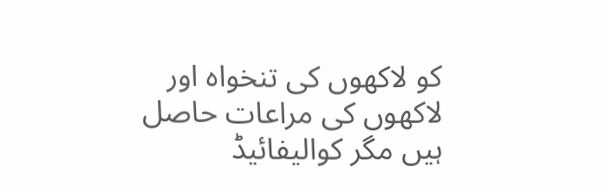کو لاکھوں کی تنخواہ اور لاکھوں کی مراعات حاصل ہیں مگر کوالیفائیڈ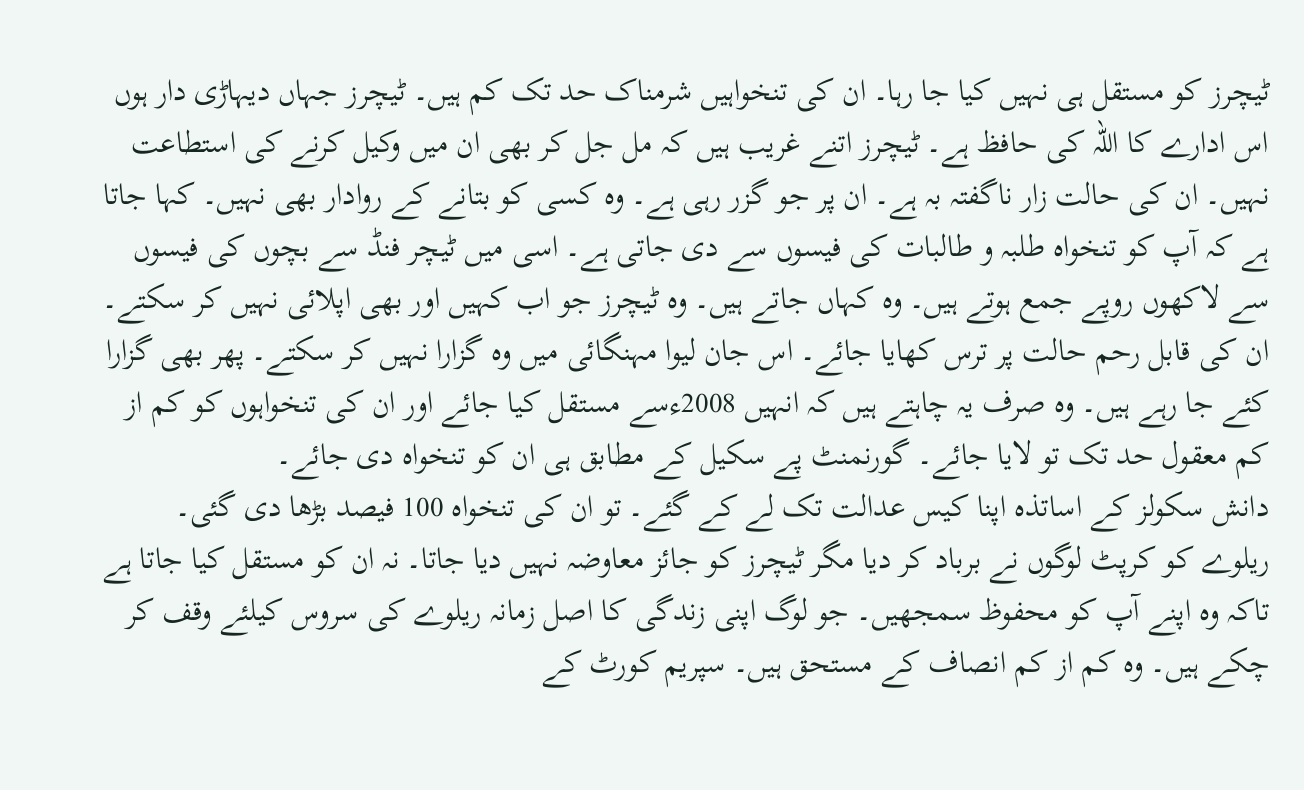ٹیچرز کو مستقل ہی نہیں کیا جا رہا۔ ان کی تنخواہیں شرمناک حد تک کم ہیں۔ ٹیچرز جہاں دیہاڑی دار ہوں اس ادارے کا اللہ کی حافظ ہے۔ ٹیچرز اتنے غریب ہیں کہ مل جل کر بھی ان میں وکیل کرنے کی استطاعت نہیں۔ ان کی حالت زار ناگفتہ بہ ہے۔ ان پر جو گزر رہی ہے۔ وہ کسی کو بتانے کے روادار بھی نہیں۔ کہا جاتا ہے کہ آپ کو تنخواہ طلبہ و طالبات کی فیسوں سے دی جاتی ہے۔ اسی میں ٹیچر فنڈ سے بچوں کی فیسوں سے لاکھوں روپے جمع ہوتے ہیں۔ وہ کہاں جاتے ہیں۔ وہ ٹیچرز جو اب کہیں اور بھی اپلائی نہیں کر سکتے۔ ان کی قابل رحم حالت پر ترس کھایا جائے۔ اس جان لیوا مہنگائی میں وہ گزارا نہیں کر سکتے۔ پھر بھی گزارا کئے جا رہے ہیں۔ وہ صرف یہ چاہتے ہیں کہ انہیں 2008ءسے مستقل کیا جائے اور ان کی تنخواہوں کو کم از کم معقول حد تک تو لایا جائے۔ گورنمنٹ پے سکیل کے مطابق ہی ان کو تنخواہ دی جائے۔
دانش سکولز کے اساتذہ اپنا کیس عدالت تک لے کے گئے۔ تو ان کی تنخواہ 100 فیصد بڑھا دی گئی۔ ریلوے کو کرپٹ لوگوں نے برباد کر دیا مگر ٹیچرز کو جائز معاوضہ نہیں دیا جاتا۔ نہ ان کو مستقل کیا جاتا ہے تاکہ وہ اپنے آپ کو محفوظ سمجھیں۔ جو لوگ اپنی زندگی کا اصل زمانہ ریلوے کی سروس کیلئے وقف کر چکے ہیں۔ وہ کم از کم انصاف کے مستحق ہیں۔ سپریم کورٹ کے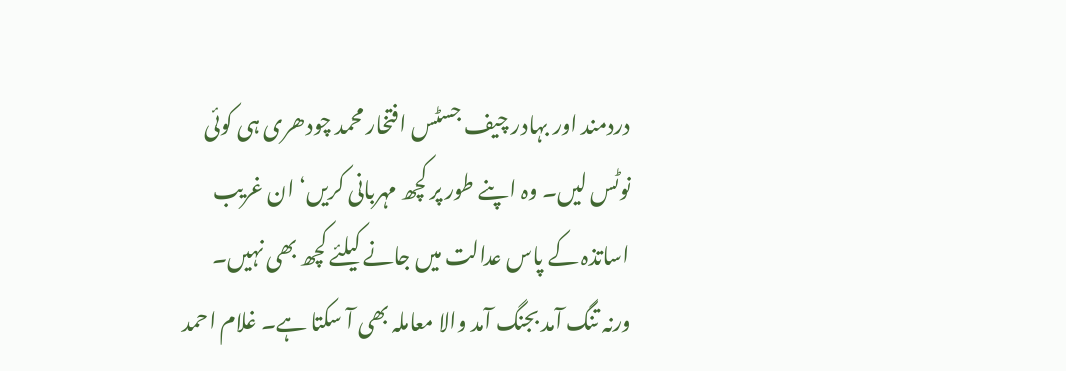دردمند اور بہادر چیف جسٹس افتخار محمد چودھری ہی کوئی نوٹس لیں۔ وہ اپنے طور پر کچھ مہربانی کریں‘ ان غریب اساتذہ کے پاس عدالت میں جانے کیلئے کچھ بھی نہیں۔ ورنہ تنگ آمد بجنگ آمد والا معاملہ بھی آ سکتا ہے۔ غلام احمد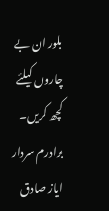بلور ان بے چاروں کیلئے کچھ کریں۔ برادرم سردار ایاز صادق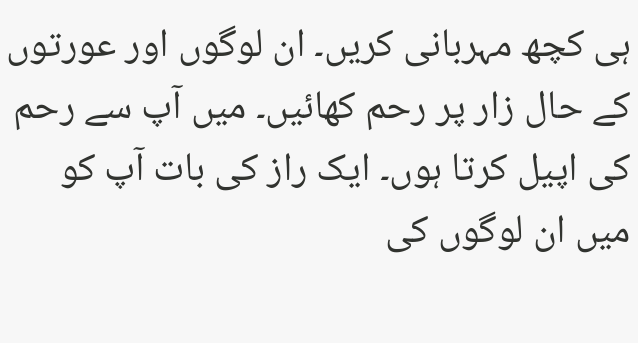ہی کچھ مہربانی کریں۔ ان لوگوں اور عورتوں کے حال زار پر رحم کھائیں۔ میں آپ سے رحم کی اپیل کرتا ہوں۔ ایک راز کی بات آپ کو میں ان لوگوں کی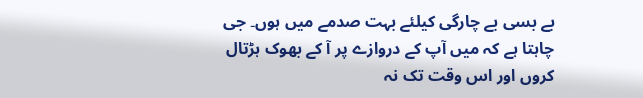بے بسی بے چارگی کیلئے بہت صدمے میں ہوں۔ جی چاہتا ہے کہ میں آپ کے دروازے پر آ کے بھوک ہڑتال کروں اور اس وقت تک نہ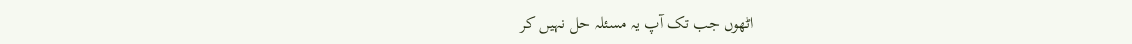اٹھوں جب تک آپ یہ مسئلہ حل نہیں کر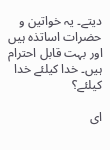دیتے۔ یہ خواتین و حضرات اساتذہ ہیں اور بہت قابل احترام ہیں۔ خدا کیلئے خدا کیلئے؟

ای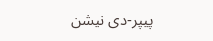پیپر-دی نیشن